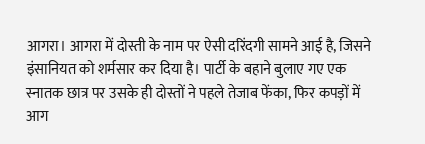आगरा। आगरा में दोस्ती के नाम पर ऐसी दरिंदगी सामने आई है, जिसने इंसानियत को शर्मसार कर दिया है। पार्टी के बहाने बुलाए गए एक स्नातक छात्र पर उसके ही दोस्तों ने पहले तेजाब फेंका, फिर कपड़ों में आग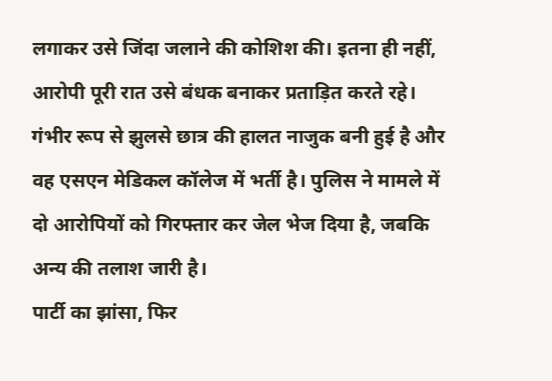लगाकर उसे जिंदा जलाने की कोशिश की। इतना ही नहीं, आरोपी पूरी रात उसे बंधक बनाकर प्रताड़ित करते रहे। गंभीर रूप से झुलसे छात्र की हालत नाजुक बनी हुई है और वह एसएन मेडिकल कॉलेज में भर्ती है। पुलिस ने मामले में दो आरोपियों को गिरफ्तार कर जेल भेज दिया है, जबकि अन्य की तलाश जारी है।
पार्टी का झांसा, फिर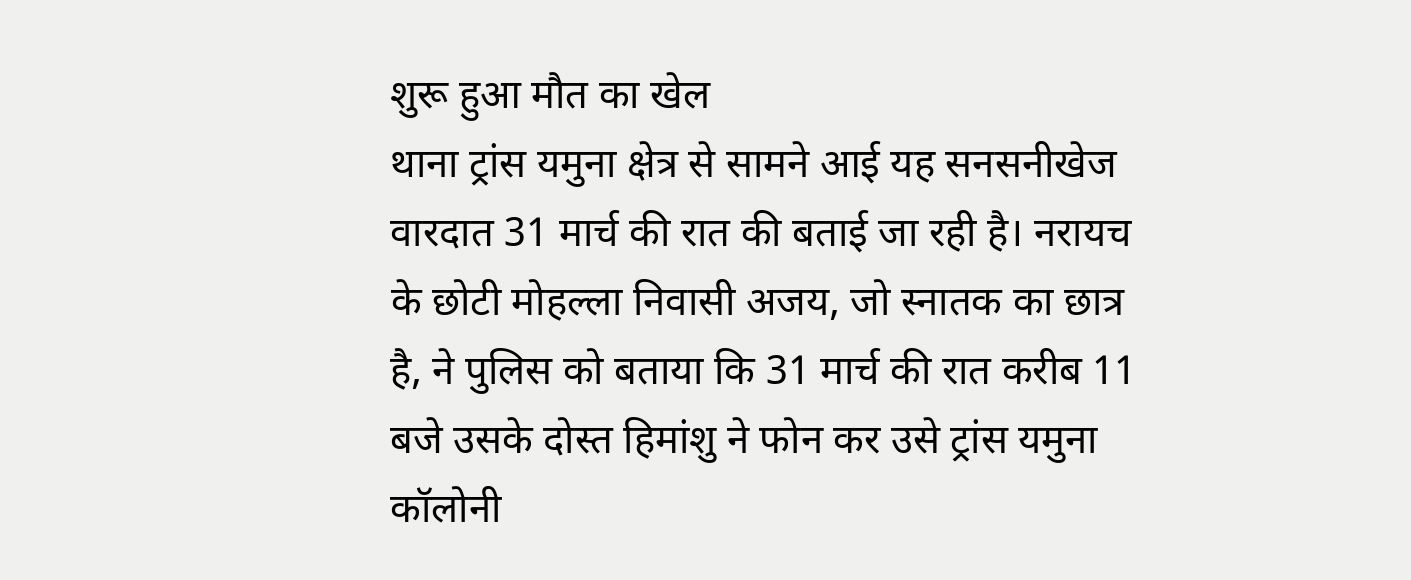शुरू हुआ मौत का खेल
थाना ट्रांस यमुना क्षेत्र से सामने आई यह सनसनीखेज वारदात 31 मार्च की रात की बताई जा रही है। नरायच के छोटी मोहल्ला निवासी अजय, जो स्नातक का छात्र है, ने पुलिस को बताया कि 31 मार्च की रात करीब 11 बजे उसके दोस्त हिमांशु ने फोन कर उसे ट्रांस यमुना कॉलोनी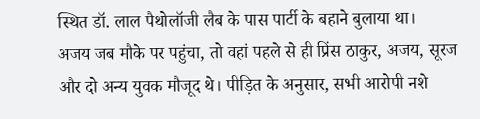स्थित डॉ. लाल पैथोलॉजी लैब के पास पार्टी के बहाने बुलाया था।
अजय जब मौके पर पहुंचा, तो वहां पहले से ही प्रिंस ठाकुर, अजय, सूरज और दो अन्य युवक मौजूद थे। पीड़ित के अनुसार, सभी आरोपी नशे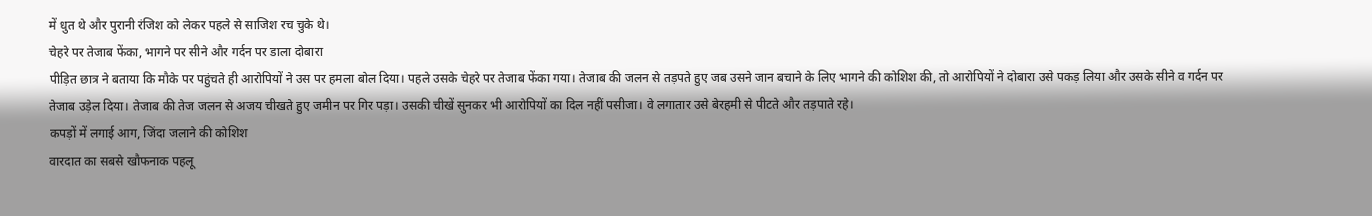में धुत थे और पुरानी रंजिश को लेकर पहले से साजिश रच चुके थे।
चेहरे पर तेजाब फेंका, भागने पर सीने और गर्दन पर डाला दोबारा
पीड़ित छात्र ने बताया कि मौके पर पहुंचते ही आरोपियों ने उस पर हमला बोल दिया। पहले उसके चेहरे पर तेजाब फेंका गया। तेजाब की जलन से तड़पते हुए जब उसने जान बचाने के लिए भागने की कोशिश की, तो आरोपियों ने दोबारा उसे पकड़ लिया और उसके सीने व गर्दन पर तेजाब उड़ेल दिया। तेजाब की तेज जलन से अजय चीखते हुए जमीन पर गिर पड़ा। उसकी चीखें सुनकर भी आरोपियों का दिल नहीं पसीजा। वे लगातार उसे बेरहमी से पीटते और तड़पाते रहे।
कपड़ों में लगाई आग, जिंदा जलाने की कोशिश
वारदात का सबसे खौफनाक पहलू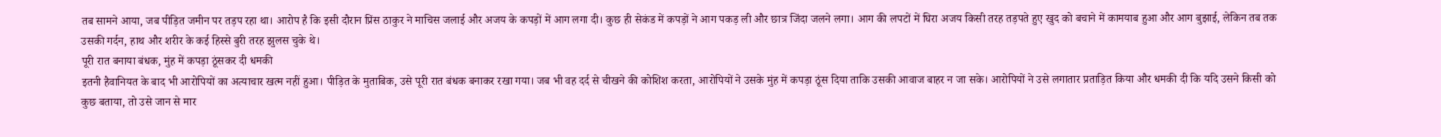तब सामने आया, जब पीड़ित जमीन पर तड़प रहा था। आरोप है कि इसी दौरान प्रिंस ठाकुर ने माचिस जलाई और अजय के कपड़ों में आग लगा दी। कुछ ही सेकंड में कपड़ों ने आग पकड़ ली और छात्र जिंदा जलने लगा। आग की लपटों में घिरा अजय किसी तरह तड़पते हुए खुद को बचाने में कामयाब हुआ और आग बुझाई, लेकिन तब तक उसकी गर्दन, हाथ और शरीर के कई हिस्से बुरी तरह झुलस चुके थे।
पूरी रात बनाया बंधक, मुंह में कपड़ा ठूंसकर दी धमकी
इतनी हैवानियत के बाद भी आरोपियों का अत्याचार खत्म नहीं हुआ। पीड़ित के मुताबिक, उसे पूरी रात बंधक बनाकर रखा गया। जब भी वह दर्द से चीखने की कोशिश करता, आरोपियों ने उसके मुंह में कपड़ा ठूंस दिया ताकि उसकी आवाज बाहर न जा सके। आरोपियों ने उसे लगातार प्रताड़ित किया और धमकी दी कि यदि उसने किसी को कुछ बताया, तो उसे जान से मार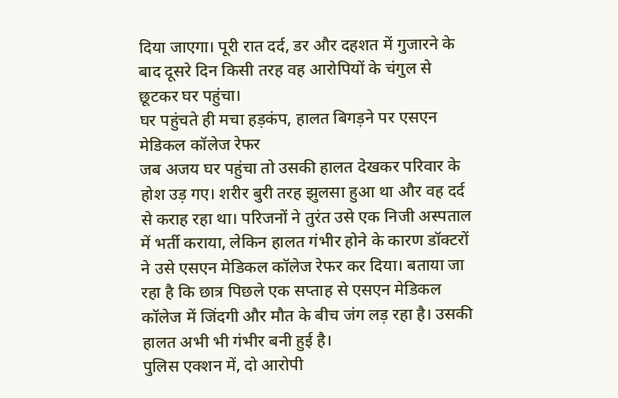दिया जाएगा। पूरी रात दर्द, डर और दहशत में गुजारने के बाद दूसरे दिन किसी तरह वह आरोपियों के चंगुल से छूटकर घर पहुंचा।
घर पहुंचते ही मचा हड़कंप, हालत बिगड़ने पर एसएन मेडिकल कॉलेज रेफर
जब अजय घर पहुंचा तो उसकी हालत देखकर परिवार के होश उड़ गए। शरीर बुरी तरह झुलसा हुआ था और वह दर्द से कराह रहा था। परिजनों ने तुरंत उसे एक निजी अस्पताल में भर्ती कराया, लेकिन हालत गंभीर होने के कारण डॉक्टरों ने उसे एसएन मेडिकल कॉलेज रेफर कर दिया। बताया जा रहा है कि छात्र पिछले एक सप्ताह से एसएन मेडिकल कॉलेज में जिंदगी और मौत के बीच जंग लड़ रहा है। उसकी हालत अभी भी गंभीर बनी हुई है।
पुलिस एक्शन में, दो आरोपी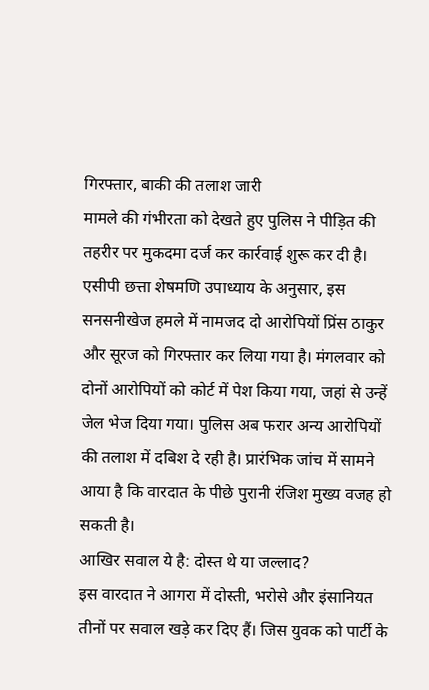गिरफ्तार, बाकी की तलाश जारी
मामले की गंभीरता को देखते हुए पुलिस ने पीड़ित की तहरीर पर मुकदमा दर्ज कर कार्रवाई शुरू कर दी है। एसीपी छत्ता शेषमणि उपाध्याय के अनुसार, इस सनसनीखेज हमले में नामजद दो आरोपियों प्रिंस ठाकुर और सूरज को गिरफ्तार कर लिया गया है। मंगलवार को दोनों आरोपियों को कोर्ट में पेश किया गया, जहां से उन्हें जेल भेज दिया गया। पुलिस अब फरार अन्य आरोपियों की तलाश में दबिश दे रही है। प्रारंभिक जांच में सामने आया है कि वारदात के पीछे पुरानी रंजिश मुख्य वजह हो सकती है।
आखिर सवाल ये है: दोस्त थे या जल्लाद?
इस वारदात ने आगरा में दोस्ती, भरोसे और इंसानियत तीनों पर सवाल खड़े कर दिए हैं। जिस युवक को पार्टी के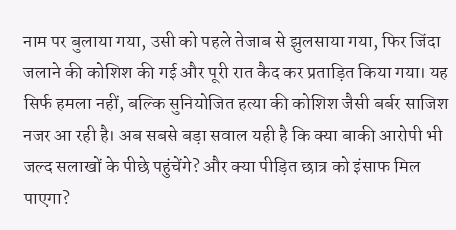नाम पर बुलाया गया, उसी को पहले तेजाब से झुलसाया गया, फिर जिंदा जलाने की कोशिश की गई और पूरी रात कैद कर प्रताड़ित किया गया। यह सिर्फ हमला नहीं, बल्कि सुनियोजित हत्या की कोशिश जैसी बर्बर साजिश नजर आ रही है। अब सबसे बड़ा सवाल यही है कि क्या बाकी आरोपी भी जल्द सलाखों के पीछे पहुंचेंगे? और क्या पीड़ित छात्र को इंसाफ मिल पाएगा?